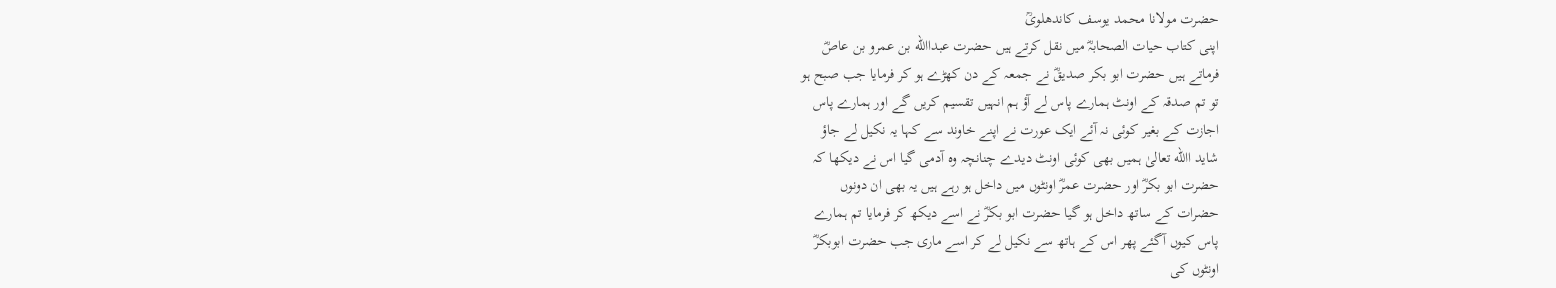حضرت مولانا محمد یوسف کاندھلویؒ
اپنی کتاب حیات الصحابہؓ میں نقل کرتے ہیں حضرت عبداالله بن عمرو بن عاصؓ
فرماتے ہیں حضرت ابو بکر صدیقؓ نے جمعہ کے دن کھڑے ہو کر فرمایا جب صبح ہو
تو تم صدقہ کے اونٹ ہمارے پاس لے آؤ ہم انہیں تقسیم کریں گے اور ہمارے پاس
اجازت کے بغیر کوئی نہ آئے ایک عورت نے اپنے خاوند سے کہا یہ نکیل لے جاؤ
شاید االله تعالیٰ ہمیں بھی کوئی اونٹ دیدے چنانچہ وہ آدمی گیا اس نے دیکھا کہ
حضرت ابو بکرؓ اور حضرت عمرؓ اونٹوں میں داخل ہو رہے ہیں یہ بھی ان دونوں
حضرات کے ساتھ داخل ہو گیا حضرت ابو بکرؓ نے اسے دیکھ کر فرمایا تم ہمارے
پاس کیوں آگئے پھر اس کے ہاتھ سے نکیل لے کر اسے ماری جب حضرت ابوبکرؓ
اونٹوں کی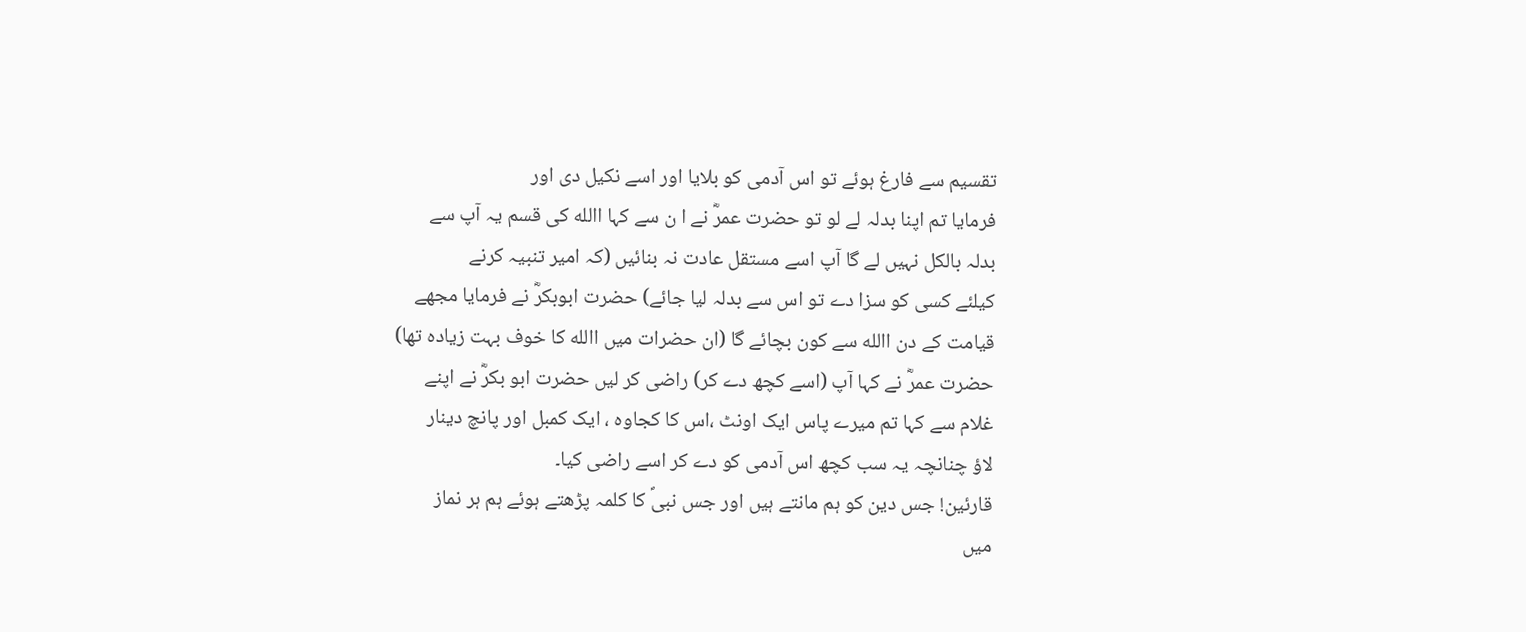تقسیم سے فارغ ہوئے تو اس آدمی کو بلایا اور اسے نکیل دی اور
فرمایا تم اپنا بدلہ لے لو تو حضرت عمرؓ نے ا ن سے کہا االله کی قسم یہ آپ سے
بدلہ بالکل نہیں لے گا آپ اسے مستقل عادت نہ بنائیں (کہ امیر تنبیہ کرنے
کیلئے کسی کو سزا دے تو اس سے بدلہ لیا جائے) حضرت ابوبکرؓ نے فرمایا مجھے
قیامت کے دن االله سے کون بچائے گا (ان حضرات میں االله کا خوف بہت زیادہ تھا)
حضرت عمرؓ نے کہا آپ (اسے کچھ دے کر) راضی کر لیں حضرت ابو بکرؓ نے اپنے
غلام سے کہا تم میرے پاس ایک اونٹ ،اس کا کجاوہ ، ایک کمبل اور پانچ دینار
لاؤ چنانچہ یہ سب کچھ اس آدمی کو دے کر اسے راضی کیا۔
قارئین! جس دین کو ہم مانتے ہیں اور جس نبیؐ کا کلمہ پڑھتے ہوئے ہم ہر نماز
میں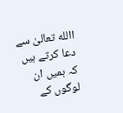االله تعالیٰ سے دعا کرتے ہیں کہ ہمیں ان لوگوں کے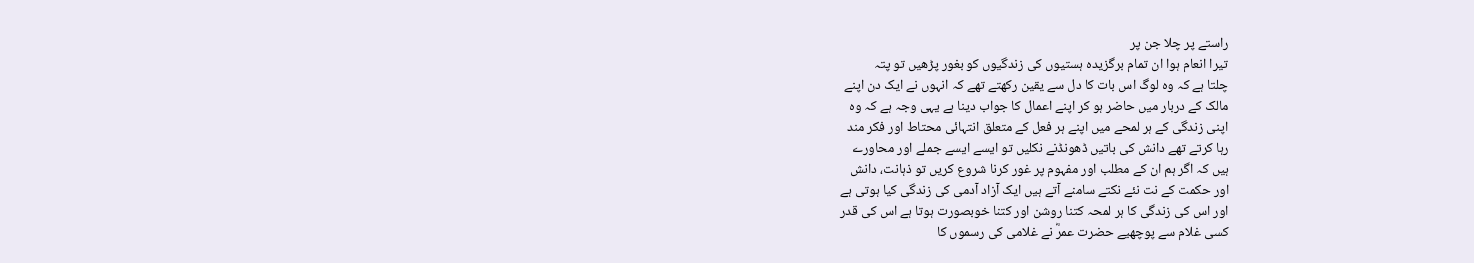راستے پر چلا جن پر
تیرا انعام ہوا ان تمام برگزیدہ ہستیوں کی زندگیوں کو بغور پڑھیں تو پتہ
چلتا ہے کہ وہ لوگ اس بات کا دل سے یقین رکھتے تھے کہ انہوں نے ایک دن اپنے
مالک کے دربار میں حاضر ہو کر اپنے اعمال کا جواب دینا ہے یہی وجہ ہے کہ وہ
اپنی زندگی کے ہر لمحے میں اپنے ہر فعل کے متعلق انتہائی محتاط اور فکر مند
رہا کرتے تھے دانش کی باتیں ڈھونڈنے نکلیں تو ایسے ایسے جملے اور محاورے
ہیں کہ اگر ہم ان کے مطلب اور مفہوم پر غور کرنا شروع کریں تو ذہانت، دانش
اور حکمت کے نت نئے نکتے سامنے آتے ہیں ایک آزاد آدمی کی زندگی کیا ہوتی ہے
اور اس کی زندگی کا ہر لمحہ کتنا روشن اور کتنا خوبصورت ہوتا ہے اس کی قدر
کسی غلام سے پوچھیے حضرت عمرؓ نے غلامی کی رسموں کا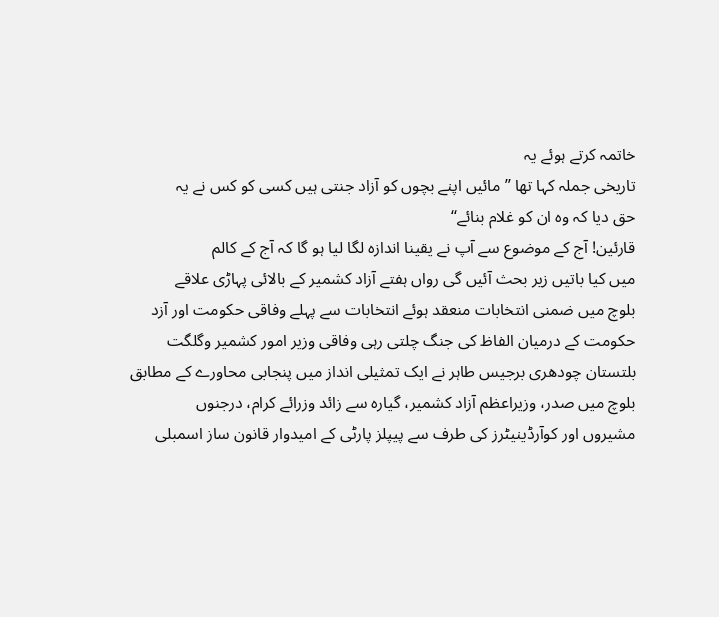خاتمہ کرتے ہوئے یہ
تاریخی جملہ کہا تھا ’’مائیں اپنے بچوں کو آزاد جنتی ہیں کسی کو کس نے یہ
حق دیا کہ وہ ان کو غلام بنائے‘‘
قارئین! آج کے موضوع سے آپ نے یقینا اندازہ لگا لیا ہو گا کہ آج کے کالم
میں کیا باتیں زیر بحث آئیں گی رواں ہفتے آزاد کشمیر کے بالائی پہاڑی علاقے
بلوچ میں ضمنی انتخابات منعقد ہوئے انتخابات سے پہلے وفاقی حکومت اور آزد
حکومت کے درمیان الفاظ کی جنگ چلتی رہی وفاقی وزیر امور کشمیر وگلگت
بلتستان چودھری برجیس طاہر نے ایک تمثیلی انداز میں پنجابی محاورے کے مطابق
بلوچ میں صدر، وزیراعظم آزاد کشمیر، گیارہ سے زائد وزرائے کرام، درجنوں
مشیروں اور کوآرڈینیٹرز کی طرف سے پیپلز پارٹی کے امیدوار قانون ساز اسمبلی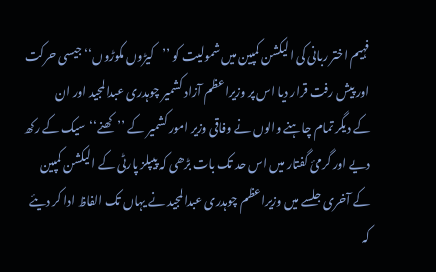فہیم اختر ربانی کی الیکشن کمپین میں شمولیت کو ’’کیڑوں مکوڑوں‘‘ جیسی حرکت
اور پیش رفت قرار دیا اس پر وزیراعظم آزاد کشمیر چوہدری عبدالمجید اور ان
کے دیگر تمام چاہنے والوں نے وفاقی وزیر امور کشمیر کے ’’ کھنے‘‘سیک کے رکھ
دیے اور گرمیٔ گفتار میں اس حد تک بات بڑھی کہ پیپلز پارٹی کے الیکشن کمپین
کے آخری جلسے میں وزیراعظم چوہدری عبدالمجید نے یہاں تک الفاظ ادا کر دیئے
کہ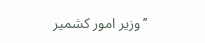’’وزیر امور کشمیر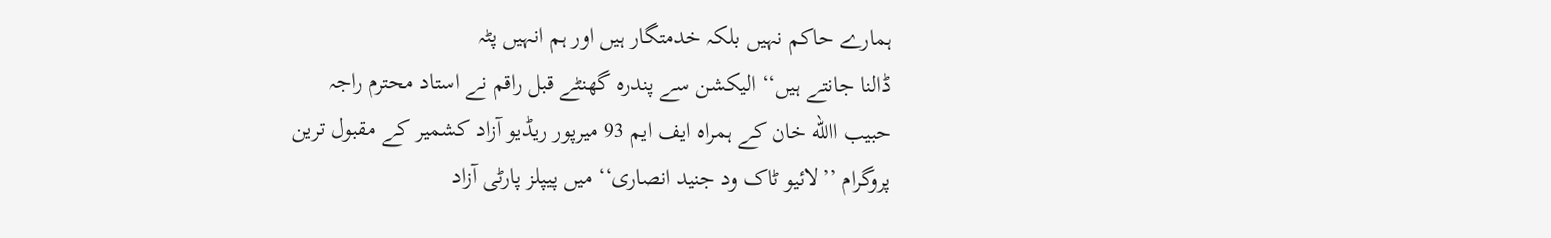ہمارے حاکم نہیں بلکہ خدمتگار ہیں اور ہم انہیں پٹہ
ڈالنا جانتے ہیں‘‘ الیکشن سے پندرہ گھنٹے قبل راقم نے استاد محترم راجہ
حبیب االله خان کے ہمراہ ایف ایم 93 میرپور ریڈیو آزاد کشمیر کے مقبول ترین
پروگرام ’’لائیو ٹاک ود جنید انصاری‘‘ میں پیپلز پارٹی آزاد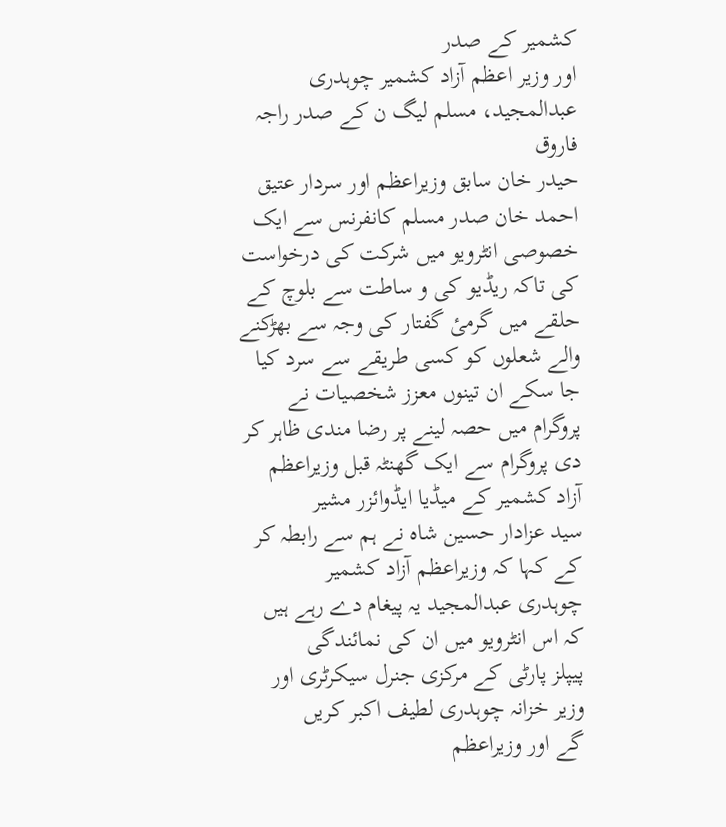کشمیر کے صدر
اور وزیر اعظم آزاد کشمیر چوہدری عبدالمجید، مسلم لیگ ن کے صدر راجہ فاروق
حیدر خان سابق وزیراعظم اور سردار عتیق احمد خان صدر مسلم کانفرنس سے ایک
خصوصی انٹرویو میں شرکت کی درخواست کی تاکہ ریڈیو کی و ساطت سے بلوچ کے
حلقے میں گرمیٔ گفتار کی وجہ سے بھڑکنے والے شعلوں کو کسی طریقے سے سرد کیا
جا سکے ان تینوں معزز شخصیات نے پروگرام میں حصہ لینے پر رضا مندی ظاہر کر
دی پروگرام سے ایک گھنٹہ قبل وزیراعظم آزاد کشمیر کے میڈیا ایڈوائزر مشیر
سید عزادار حسین شاہ نے ہم سے رابطہ کر کے کہا کہ وزیراعظم آزاد کشمیر
چوہدری عبدالمجید یہ پیغام دے رہے ہیں کہ اس انٹرویو میں ان کی نمائندگی
پیپلز پارٹی کے مرکزی جنرل سیکرٹری اور وزیر خزانہ چوہدری لطیف اکبر کریں
گے اور وزیراعظم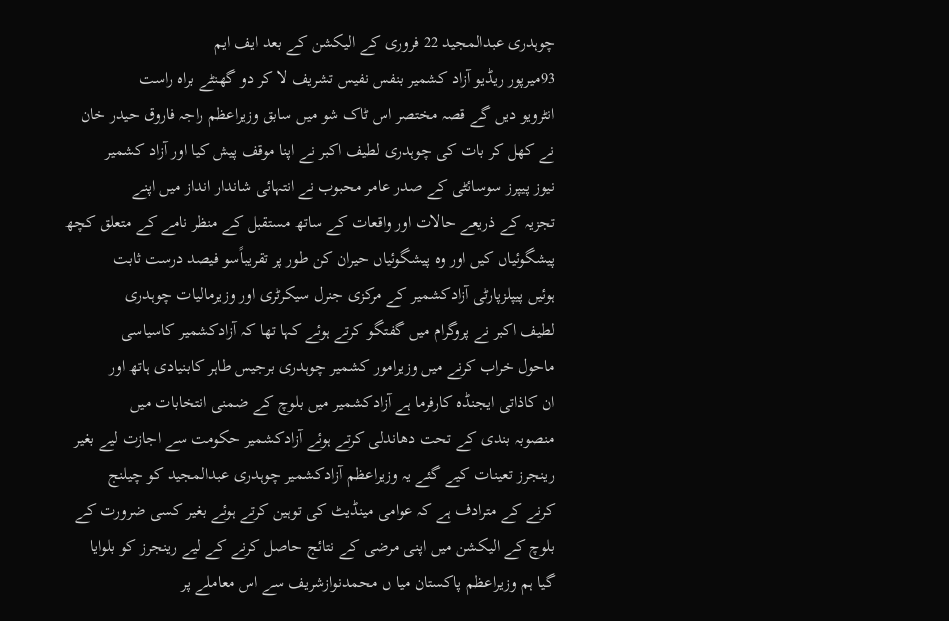چوہدری عبدالمجید 22 فروری کے الیکشن کے بعد ایف ایم
93میرپور ریڈیو آزاد کشمیر بنفس نفیس تشریف لا کر دو گھنٹے براہ راست
انٹرویو دیں گے قصہ مختصر اس ٹاک شو میں سابق وزیراعظم راجہ فاروق حیدر خان
نے کھل کر بات کی چوہدری لطیف اکبر نے اپنا موقف پیش کیا اور آزاد کشمیر
نیوز پیپرز سوسائٹی کے صدر عامر محبوب نے انتہائی شاندار انداز میں اپنے
تجزیہ کے ذریعے حالات اور واقعات کے ساتھ مستقبل کے منظر نامے کے متعلق کچھ
پیشگوئیاں کیں اور وہ پیشگوئیاں حیران کن طور پر تقریباًسو فیصد درست ثابت
ہوئیں پیپلزپارٹی آزادکشمیر کے مرکزی جنرل سیکرٹری اور وزیرمالیات چوہدری
لطیف اکبر نے پروگرام میں گفتگو کرتے ہوئے کہا تھا کہ آزادکشمیر کاسیاسی
ماحول خراب کرنے میں وزیرامور کشمیر چوہدری برجیس طاہر کابنیادی ہاتھ اور
ان کاذاتی ایجنڈہ کارفرما ہے آزادکشمیر میں بلوچ کے ضمنی انتخابات میں
منصوبہ بندی کے تحت دھاندلی کرتے ہوئے آزادکشمیر حکومت سے اجازت لیے بغیر
رینجرز تعینات کیے گئے یہ وزیراعظم آزادکشمیر چوہدری عبدالمجید کو چیلنج
کرنے کے مترادف ہے کہ عوامی مینڈیٹ کی توہین کرتے ہوئے بغیر کسی ضرورت کے
بلوچ کے الیکشن میں اپنی مرضی کے نتائج حاصل کرنے کے لیے رینجرز کو بلوایا
گیا ہم وزیراعظم پاکستان میا ں محمدنوازشریف سے اس معاملے پر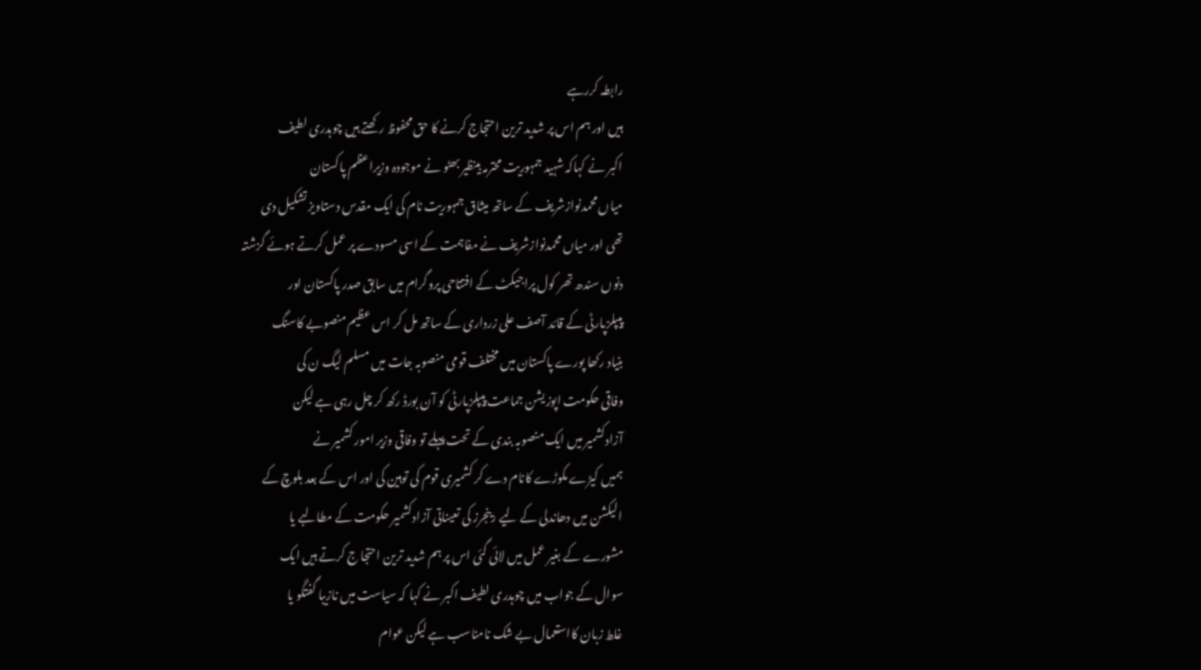رابطہ کررہے
ہیں اور ہم اس پر شدید ترین احتجاج کرنے کا حق محفوظ رکھتے ہیں چوہدری لطیف
اکبر نے کہاکہ شہید جمہوریت محترمہ بینظیر بھٹو نے موجودہ وزیراعظم پاکستان
میاں محمدنوازشریف کے ساتھ میثاق جمہوریت نام کی ایک مقدس دستاویز تشکیل دی
تھی اور میاں محمدنوازشریف نے مفاہمت کے اسی مسودے پر عمل کرتے ہوئے گزشتہ
دنوں سندھ تھر کول پراجیکٹ کے افتتاحی پروگرام میں سابق صدر پاکستان اور
پیپلزپارٹی کے قائد آصف علی زرداری کے ساتھ مل کر اس عظیم منصوبے کاسنگ
بنیاد رکھا پورے پاکستان میں مختلف قومی منصوبہ جات میں مسلم لیگ ن کی
وفاقی حکومت اپوزیشن جماعت پیپلزپارٹی کو آن بورڈ رکھ کر چل رہی ہے لیکن
آزادکشمیر میں ایک منصوبہ بندی کے تحت پہلے تو وفاقی وزیر امور کشمیر نے
ہمیں کیڑے مکوڑے کانام دے کر کشمیری قوم کی توہین کی اور اس کے بعد بلوچ کے
الیکشن میں دھاندلی کے لیے رینجرز کی تعیناتی آزادکشمیر حکومت کے مطالبے یا
مشورے کے بغیر عمل میں لائی گئی اس پر ہم شدید ترین احتجا ج کرتے ہیں ایک
سوال کے جواب میں چوہدری لطیف اکبر نے کہا کہ سیاست میں نازیبا گفتگو یا
غلط زبان کااستعمال بے شک نامناسب ہے لیکن عوام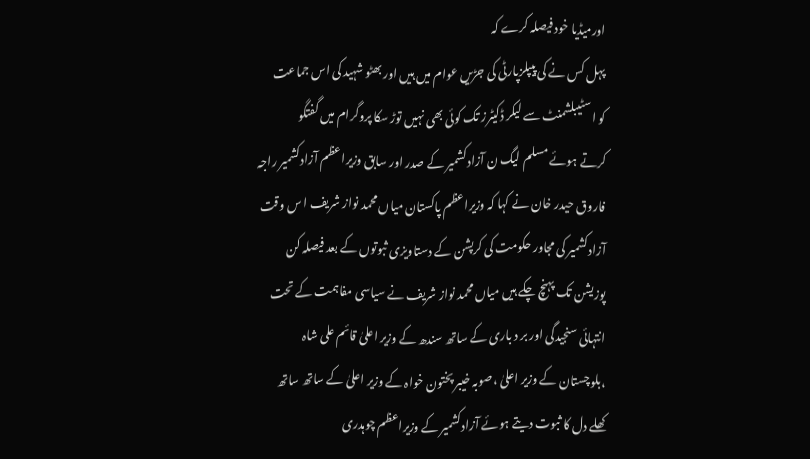اورمیڈیا خود فیصلہ کرے کہ
پہل کس نے کی پیپلزپارٹی کی جڑیں عوام میں ہیں اور بھٹو شہید کی اس جماعت
کو اسٹیبلشمنٹ سے لیکر ڈکیٹرز تک کوئی بھی نہیں توڑ سکا پروگرام میں گفتگو
کرتے ہوئے مسلم لیگ ن آزادکشمیر کے صدر اور سابق وزیراعظم آزادکشمیر راجہ
فاروق حیدر خان نے کہا کہ وزیراعظم پاکستان میاں محمد نواز شریف ا س وقت
آزادکشمیر کی مجاور حکومت کی کرپشن کے دستاویزی ثبوتوں کے بعد فیصلہ کن
پوزیشن تک پہنچ چکے ہیں میاں محمد نواز شریف نے سیاسی مفاہمت کے تحت
انتہائی سنجیدگی اور بر د باری کے ساتھ سندھ کے وزیر اعلیٰ قائم علی شاہ
،بلوچستان کے وزیر اعلیٰ ،صوبہ خیبر پختون خواہ کے وزیر اعلیٰ کے ساتھ ساتھ
کھلے دل کا ثبوت دیتے ہوئے آزادکشمیر کے وزیراعظم چوہدری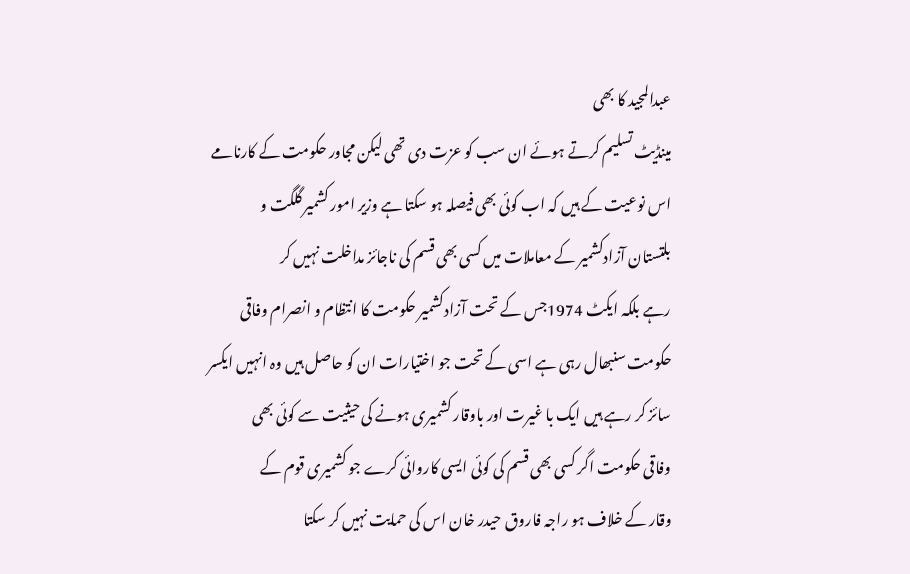عبدالمجید کا بھی
مینڈیٹ تسلیم کرتے ہوئے ان سب کو عزت دی تھی لیکن مجاور حکومت کے کارنامے
اس نوعیت کے ہیں کہ اب کوئی بھی فیصلہ ہو سکتا ہے وزیر امور کشمیر گلگت و
بلتستان آزادکشمیر کے معاملات میں کسی بھی قسم کی ناجائز مداخلت نہیں کر
رہے بلکہ ایکٹ 1974جس کے تحت آزادکشمیر حکومت کا انتظام و انصرام وفاقی
حکومت سنبھال رہی ہے اسی کے تحت جو اختیارات ان کو حاصل ہیں وہ انہیں ایکسر
سائز کر رہے ہیں ایک با غیرت اور باوقار کشمیری ہونے کی حیثیت سے کوئی بھی
وفاقی حکومت اگر کسی بھی قسم کی کوئی ایسی کاروائی کرے جو کشمیری قوم کے
وقار کے خلاف ہو راجہ فاروق حیدر خان اس کی حمایت نہیں کر سکتا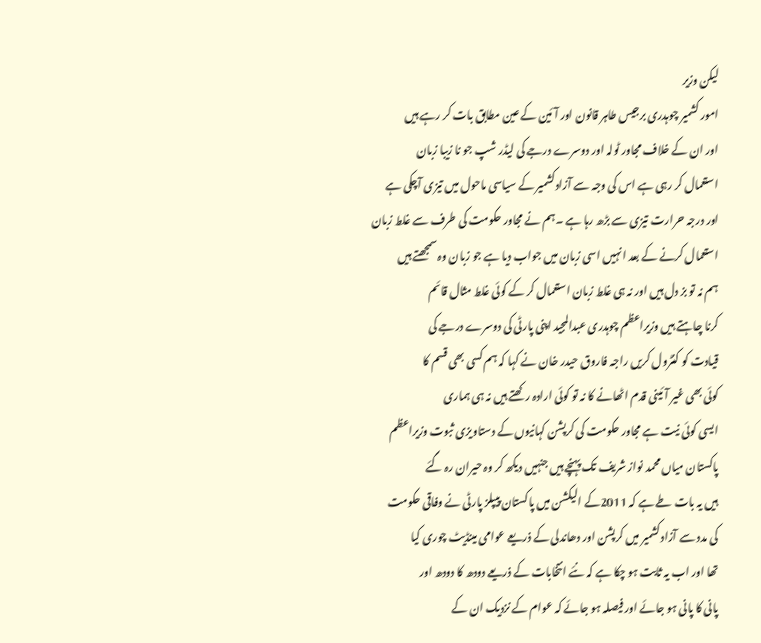لیکن وزیر
امور کشمیر چوہدری برجیس طاہر قانون اور آئین کے عین مطابق بات کر رہے ہیں
اور ان کے خلاف مجاور ٹولہ اور دوسرے درجے کی لیڈر شپ جو نا زیبا زبان
استعمال کر رہی ہے اس کی وجہ سے آزادکشمیر کے سیاسی ماحول میں تیزی آچکی ہے
اور درجہ حرارت تیزی سے بڑھ رہا ہے ۔ہم نے مجاور حکومت کی طرف سے غلط زبان
استعمال کرنے کے بعد انہیں اسی زبان میں جواب دیا ہے جو زبان وہ سمجھتے ہیں
ہم نہ تو بز دل ہیں اور نہ ہی غلط زبان استعمال کر کے کوئی غلط مثال قائم
کرنا چاہتے ہیں وزیراعظم چوہدری عبدالمجید اپنی پارٹی کی دوسرے درجے کی
قیادت کو کنٹرول کریں راجہ فاروق حیدر خان نے کہا کہ ہم کسی بھی قسم کا
کوئی بھی غیر آئینی قدم اٹھانے کا نہ تو کوئی ارادہ رکھتے ہیں نہ ہی ہماری
ایسی کوئی نیت ہے مجاور حکومت کی کرپشن کہانیوں کے دستاویزی ثبوت وزیراعظم
پاکستان میاں محمد نواز شریف تک پہنچے ہیں جنہیں دیکھ کر وہ حیران رہ گئے
ہیں یہ بات طے ہے کہ 2011کے الیکشن میں پاکستان پیپلز پارٹی نے وفاقی حکومت
کی مدد سے آزادکشمیر میں کرپشن اور دھاندلی کے ذریعے عوامی مینڈیٹ چوری کیا
تھا اور اب یہ ثابت ہو چکا ہے کہ نئے انتخابات کے ذریعے دودھ کا دودھ اور
پانی کا پانی ہو جائے اور فیصلہ ہو جائے کہ عوام کے نزدیک ان کے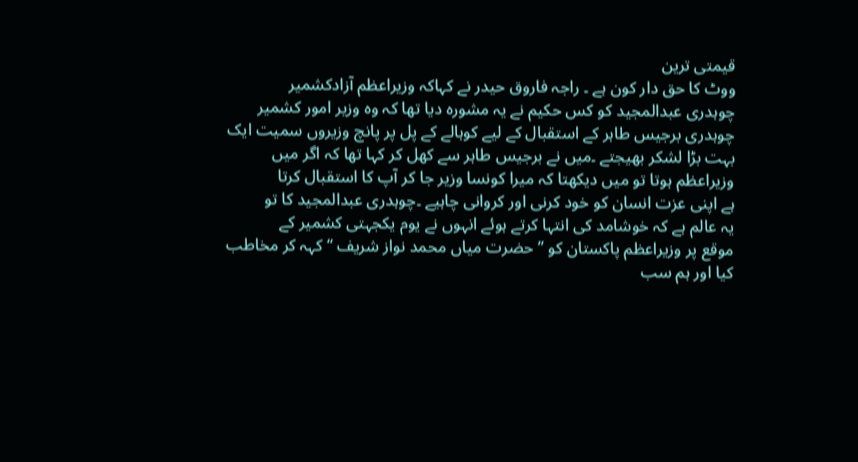قیمتی ترین
ووٹ کا حق دار کون ہے ۔ راجہ فاروق حیدر نے کہاکہ وزیراعظم آزادکشمیر
چوہدری عبدالمجید کو کس حکیم نے یہ مشورہ دیا تھا کہ وہ وزیر امور کشمیر
چوہدری برجیس طاہر کے استقبال کے لیے کوہالے کے پل پر پانچ وزیروں سمیت ایک
بہت بڑا لشکر بھیجتے ۔میں نے برجیس طاہر سے کھل کر کہا تھا کہ اگر میں
وزیراعظم ہوتا تو میں دیکھتا کہ میرا کونسا وزیر جا کر آپ کا استقبال کرتا
ہے اپنی عزت انسان کو خود کرنی اور کروانی چاہیے ۔چوہدری عبدالمجید کا تو
یہ عالم ہے کہ خوشامد کی انتہا کرتے ہوئے انہوں نے یوم یکجہتی کشمیر کے
موقع پر وزیراعظم پاکستان کو ’’ حضرت میاں محمد نواز شریف ‘‘ کہہ کر مخاطب
کیا اور ہم سب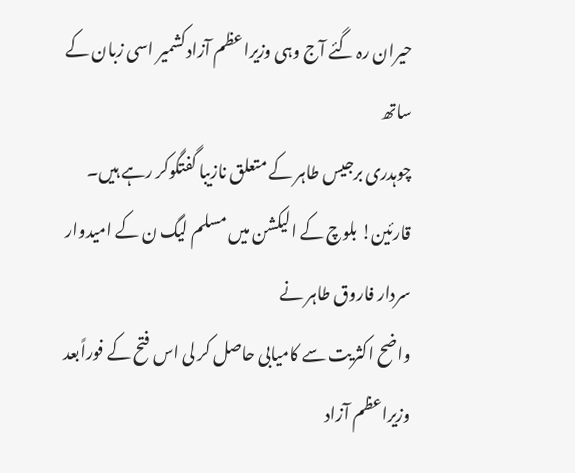حیران رہ گئے آج وہی وزیراعظم آزادکشمیر اسی زبان کے ساتھ
چوہدری برجیس طاہر کے متعلق نازیبا گفتگوکر رہے ہیں۔
قارئین! بلوچ کے الیکشن میں مسلم لیگ ن کے امیدوار سردار فاروق طاہر نے
واضح اکثریت سے کامیابی حاصل کر لی اس فتح کے فوراًبعد وزیراعظم آزاد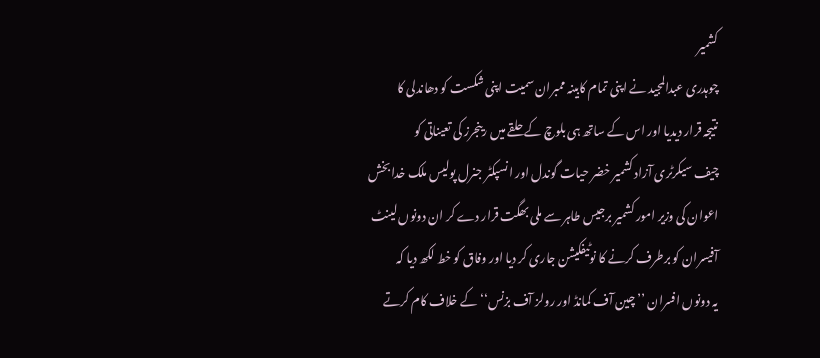کشمیر
چوہدری عبدالمجید نے اپنی تمام کابینہ ممبران سمیت اپنی شکست کو دھاندلی کا
نتیجہ قرار دیدیا اور اس کے ساتھ ہی بلوچ کے حلقے میں رینجرز کی تعیناتی کو
چیف سیکرٹری آزاد کشمیر خضر حیات گوندل اور انسپکٹر جنرل پولیس ملک خدا بخش
اعوان کی وزیر امور کشمیر برجیس طاہر سے ملی بھگت قرار دے کر ان دونوں لینٹ
آفیسران کو برطرف کرنے کا نوٹیفکیشن جاری کر دیا اور وفاق کو خط لکھ دیا کہ
یہ دونوں افسران ’’چین آف کمانڈ اور رولز آف بزنس‘‘ کے خلاف کام کرتے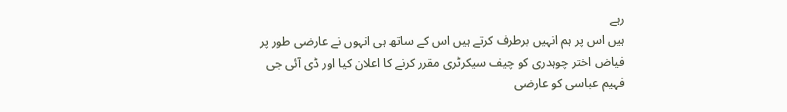رہے
ہیں اس پر ہم انہیں برطرف کرتے ہیں اس کے ساتھ ہی انہوں نے عارضی طور پر
فیاض اختر چوہدری کو چیف سیکرٹری مقرر کرنے کا اعلان کیا اور ڈی آئی جی
فہیم عباسی کو عارضی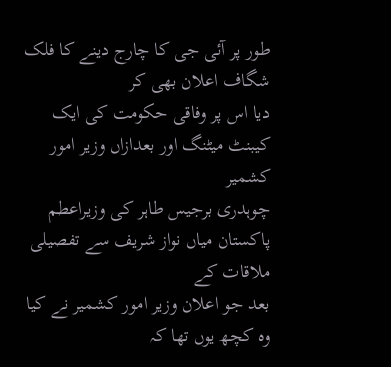طور پر آئی جی کا چارج دینے کا فلک شگاف اعلان بھی کر
دیا اس پر وفاقی حکومت کی ایک کیبنٹ میٹنگ اور بعدازاں وزیر امور کشمیر
چوہدری برجیس طاہر کی وزیراعطم پاکستان میاں نواز شریف سے تفصیلی ملاقات کے
بعد جو اعلان وزیر امور کشمیر نے کیا وہ کچھ یوں تھا کہ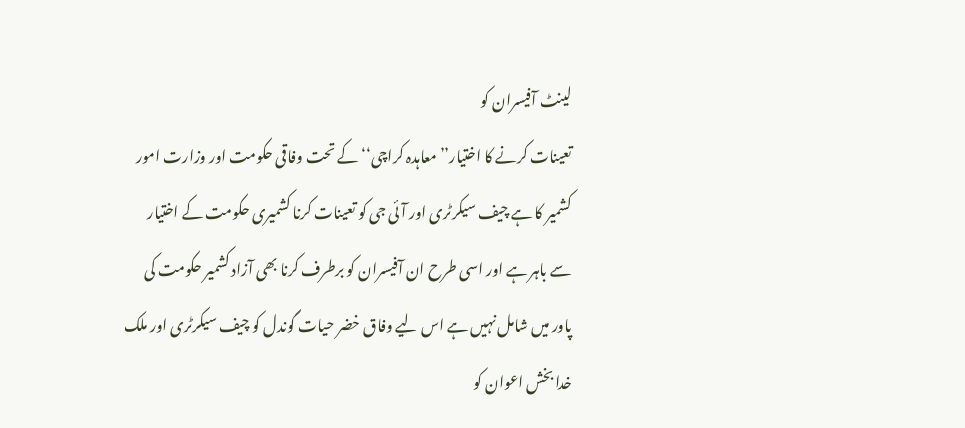لینٹ آفیسران کو
تعینات کرنے کا اختیار’’ معاہدہ کراچی‘‘کے تحت وفاقی حکومت اور وزارت امور
کشمیر کا ہے چیف سیکرٹری اور آئی جی کو تعینات کرنا کشمیری حکومت کے اختیار
سے باہر ہے اور اسی طرح ان آفیسران کو برطرف کرنا بھی آزاد کشمیر حکومت کی
پاور میں شامل نہیں ہے اس لیے وفاق خضر حیات گوندل کو چیف سیکرٹری اور ملک
خدا بخش اعوان کو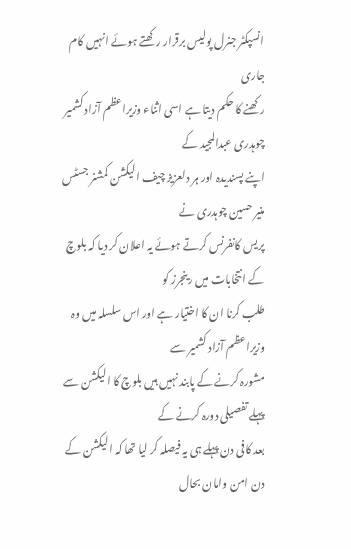انسپکٹر جنرل پولیس برقرار رکھتے ہوئے انہیں کام جاری
رکھنے کا حکم دیتا ہے اسی اثناء وزیراعظم آزاد کشمیر چوہدری عبدالمجید کے
اپنے پسندیدہ اور ہر دلعزیز چیف الیکشن کمشنر جسٹس منیر حسین چوہدری نے
پریس کانفرنس کرتے ہوئے یہ اعلان کر دیا کہ بلوچ کے انتخابات میں رینجرز کو
طلب کرنا ان کا اختیار ہے اور اس سلسلہ میں وہ وزیراعظم آزاد کشمیر سے
مشورہ کرنے کے پابند نہیں ہیں بلوچ کا الیکشن سے پہلے تفصیلی دورہ کرنے کے
بعد کافی دن پہلے ہی یہ فیصلہ کر لیا تھا کہ الیکشن کے دن امن وامان بحال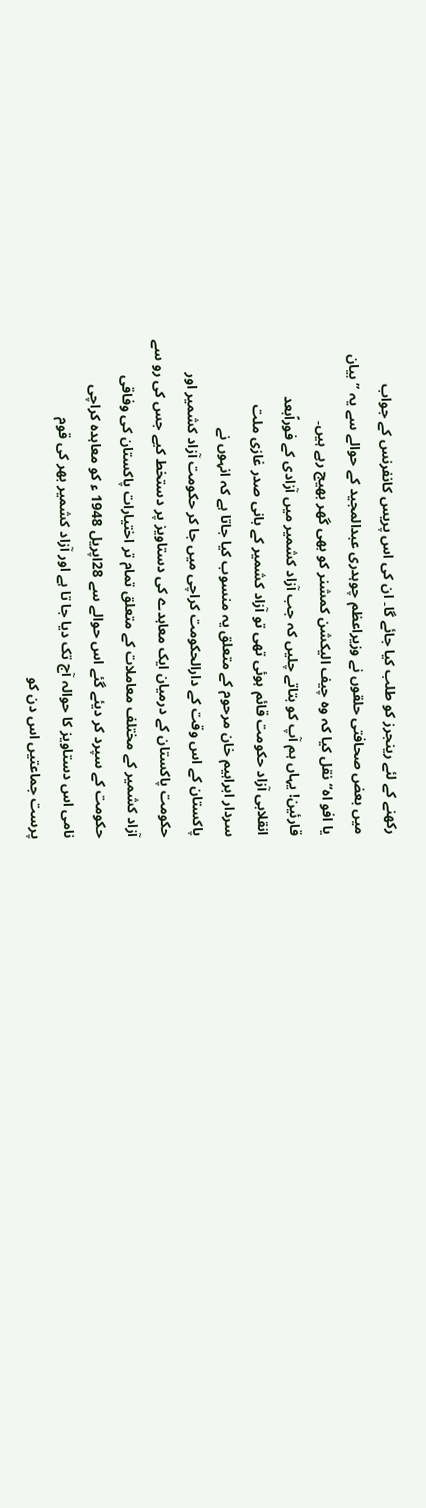رکھنے کے لئے رینجرز کو طلب کیا جائے گا۔ ان کی اس پریس کانفرنس کے جواب
میں بعض صحافتی حلقوں نے وزیراعظم چوہدری عبدالمجید کے حوالے سے یہ ’’بیان
یا افو اہ‘‘ نقل کیا کہ وہ چیف الیکشن کمشنر کو بھی گھر بھیج رہے ہیں۔
قارئین! یہاں ہم آپ کو بتاتے چلیں کہ جب آزاد کشمیر میں آزادی کے فوراًبعد
انقلابی آزاد حکومت قائم ہوئی تھی تو آزاد کشمیر کے بانی صدر غازی ملت
سردار ابراہیم خان مرحوم کے متعلق یہ منسوب کیا جاتا ہے کہ انہوں نے
پاکستان کے اس وقت کے دارالحکومت کراچی میں جا کر حکومت آزاد کشمیر اور
حکومت پاکستان کے درمیان ایک معاہدے کی دستاویز پر دستخط کیے جس کی رو سے
آزاد کشمیر کے مختلف معاملات کے متعلق تمام تر اختیارات پاکستان کی وفاقی
حکومت کے سپرد کر دیئے گئے اس حوالے سے 28اپریل 1948 ء کو معاہدہ کراچی
نامی اس دستاویز کا حوالہ آج تک دیا جا تا ہے اور آزاد کشمیر بھر کی قوم
پرست جماعتیں اس دن کو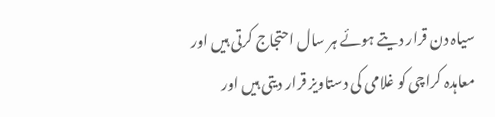سیاہ دن قرار دیتے ہوئے ہر سال احتجاج کرتی ہیں اور
معاہدہ کراچی کو غلامی کی دستاویز قرار دیتی ہیں اور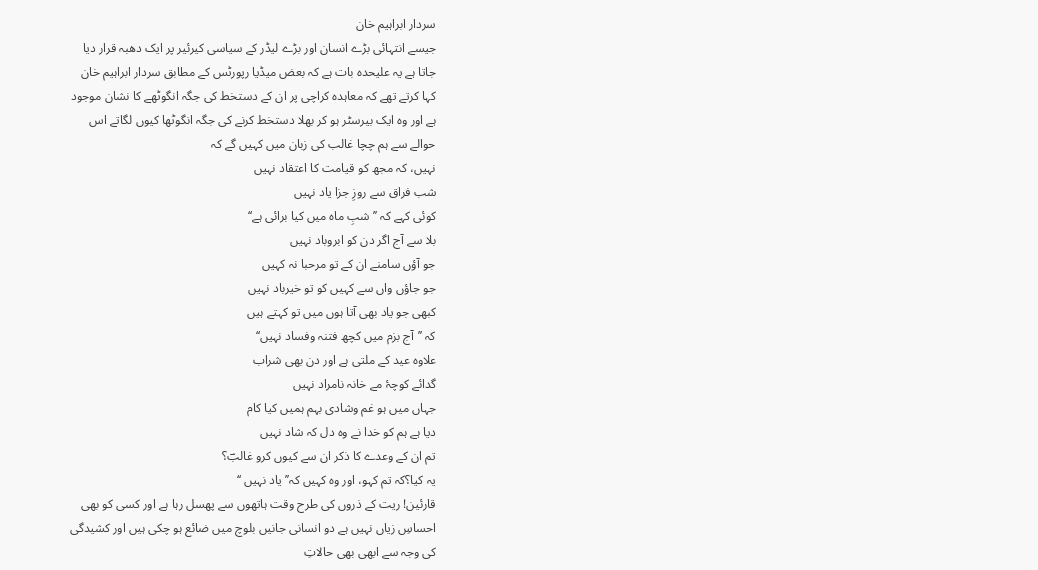سردار ابراہیم خان
جیسے انتہائی بڑے انسان اور بڑے لیڈر کے سیاسی کیرئیر پر ایک دھبہ قرار دیا
جاتا ہے یہ علیحدہ بات ہے کہ بعض میڈیا رپورٹس کے مطابق سردار ابراہیم خان
کہا کرتے تھے کہ معاہدہ کراچی پر ان کے دستخط کی جگہ انگوٹھے کا نشان موجود
ہے اور وہ ایک بیرسٹر ہو کر بھلا دستخط کرنے کی جگہ انگوٹھا کیوں لگاتے اس
حوالے سے ہم چچا غالب کی زبان میں کہیں گے کہ
نہیں، کہ مجھ کو قیامت کا اعتقاد نہیں
شب فراق سے روزِ جزا یاد نہیں
کوئی کہے کہ ’’شبِ ماہ میں کیا برائی ہے‘‘
بلا سے آج اگر دن کو ابروباد نہیں
جو آؤں سامنے ان کے تو مرحبا نہ کہیں
جو جاؤں واں سے کہیں کو تو خیرباد نہیں
کبھی جو یاد بھی آتا ہوں میں تو کہتے ہیں
کہ ’’آج بزم میں کچھ فتنہ وفساد نہیں‘‘
علاوہ عید کے ملتی ہے اور دن بھی شراب
گدائے کوچۂ مے خانہ نامراد نہیں
جہاں میں ہو غم وشادی بہم ہمیں کیا کام
دیا ہے ہم کو خدا نے وہ دل کہ شاد نہیں
تم ان کے وعدے کا ذکر ان سے کیوں کرو غالبؔ؟
یہ کیا؟کہ تم کہو، اور وہ کہیں کہ’’یاد نہیں ‘‘
قارئین! ریت کے ذروں کی طرح وقت ہاتھوں سے پھسل رہا ہے اور کسی کو بھی
احساسِ زیاں نہیں ہے دو انسانی جانیں بلوچ میں ضائع ہو چکی ہیں اور کشیدگی
کی وجہ سے ابھی بھی حالاتِ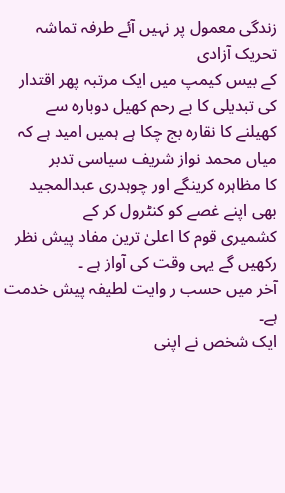زندگی معمول پر نہیں آئے طرفہ تماشہ تحریک آزادی
کے بیس کیمپ میں ایک مرتبہ پھر اقتدار کی تبدیلی کا بے رحم کھیل دوبارہ سے
کھیلنے کا نقارہ بج چکا ہے ہمیں امید ہے کہ میاں محمد نواز شریف سیاسی تدبر
کا مظاہرہ کرینگے اور چوہدری عبدالمجید بھی اپنے غصے کو کنٹرول کر کے
کشمیری قوم کا اعلیٰ ترین مفاد پیش نظر رکھیں گے یہی وقت کی آواز ہے ۔
آخر میں حسب ر وایت لطیفہ پیش خدمت ہے۔
ایک شخص نے اپنی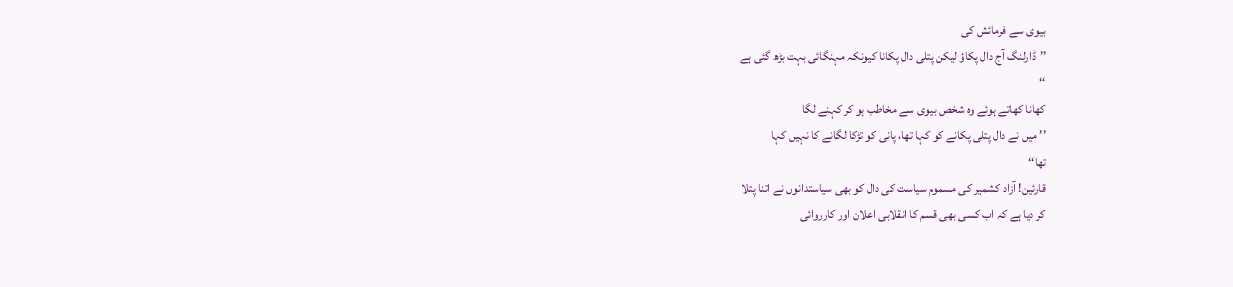بیوی سے فرمائش کی
’’ڈارلنگ آج دال پکاؤ لیکن پتلی دال پکانا کیونکہ مہنگائی بہت بڑھ گئی ہے
‘‘
کھانا کھاتے ہوئے وہ شخص بیوی سے مخاطب ہو کر کہنے لگا
’’ میں نے دال پتلی پکانے کو کہا تھا، پانی کو تڑکا لگانے کا نہیں کہا
تھا‘‘
قارئین! آزاد کشمیر کی مسموم سیاست کی دال کو بھی سیاستدانوں نے اتنا پتلا
کر دیا ہے کہ اب کسی بھی قسم کا انقلابی اعلان اور کارروائی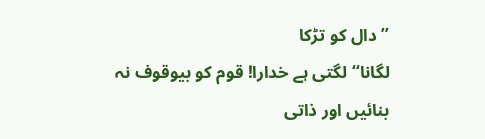’’دال کو تڑکا
لگانا‘‘لگتی ہے خدارا! قوم کو بیوقوف نہ بنائیں اور ذاتی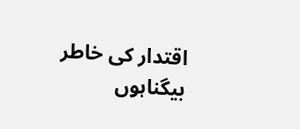اقتدار کی خاطر
بیگناہوں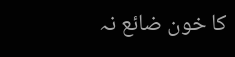کا خون ضائع نہ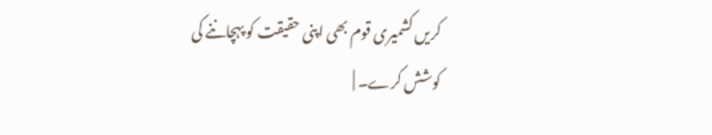کریں کشمیری قوم بھی اپنی حقیقت کو پہچاننے کی
کوشش کرے۔ |